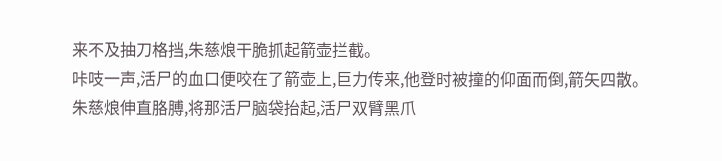来不及抽刀格挡,朱慈烺干脆抓起箭壶拦截。
咔吱一声,活尸的血口便咬在了箭壶上,巨力传来,他登时被撞的仰面而倒,箭矢四散。
朱慈烺伸直胳膊,将那活尸脑袋抬起,活尸双臂黑爪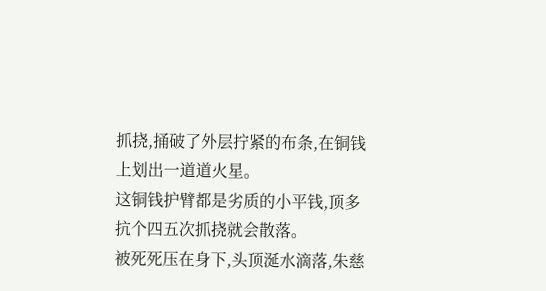抓挠,捅破了外层拧紧的布条,在铜钱上划出一道道火星。
这铜钱护臂都是劣质的小平钱,顶多抗个四五次抓挠就会散落。
被死死压在身下,头顶涎水滴落,朱慈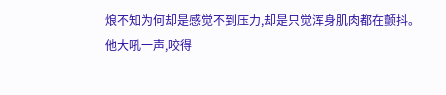烺不知为何却是感觉不到压力,却是只觉浑身肌肉都在颤抖。
他大吼一声,咬得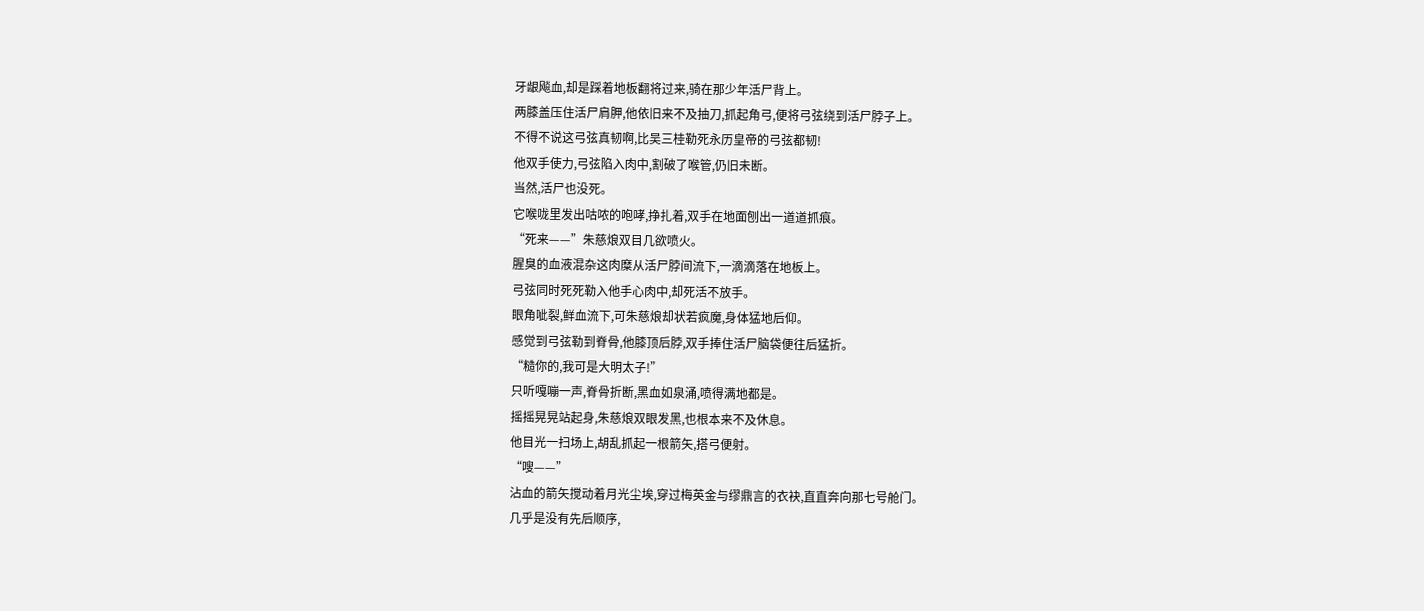牙龈飚血,却是踩着地板翻将过来,骑在那少年活尸背上。
两膝盖压住活尸肩胛,他依旧来不及抽刀,抓起角弓,便将弓弦绕到活尸脖子上。
不得不说这弓弦真韧啊,比吴三桂勒死永历皇帝的弓弦都韧!
他双手使力,弓弦陷入肉中,割破了喉管,仍旧未断。
当然,活尸也没死。
它喉咙里发出咕哝的咆哮,挣扎着,双手在地面刨出一道道抓痕。
“死来——”朱慈烺双目几欲喷火。
腥臭的血液混杂这肉糜从活尸脖间流下,一滴滴落在地板上。
弓弦同时死死勒入他手心肉中,却死活不放手。
眼角呲裂,鲜血流下,可朱慈烺却状若疯魔,身体猛地后仰。
感觉到弓弦勒到脊骨,他膝顶后脖,双手捧住活尸脑袋便往后猛折。
“糙你的,我可是大明太子!”
只听嘎嘣一声,脊骨折断,黑血如泉涌,喷得满地都是。
摇摇晃晃站起身,朱慈烺双眼发黑,也根本来不及休息。
他目光一扫场上,胡乱抓起一根箭矢,搭弓便射。
“嗖——”
沾血的箭矢搅动着月光尘埃,穿过梅英金与缪鼎言的衣袂,直直奔向那七号舱门。
几乎是没有先后顺序,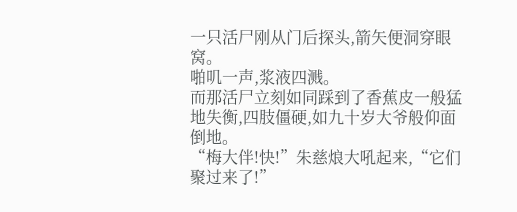一只活尸刚从门后探头,箭矢便洞穿眼窝。
啪叽一声,浆液四溅。
而那活尸立刻如同踩到了香蕉皮一般猛地失衡,四肢僵硬,如九十岁大爷般仰面倒地。
“梅大伴!快!”朱慈烺大吼起来,“它们聚过来了!”